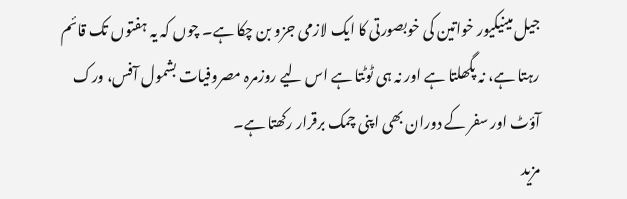جیل مینیکیور خواتین کی خوبصورتی کا ایک لازمی جزو بن چکا ہے۔ چوں کہ یہ ہفتوں تک قائم رہتا ہے، نہ پگھلتا ہے اور نہ ہی ٹوٹتا ہے اس لیے روزمرہ مصروفیات بشمول آفس، ورک آؤٹ اور سفر کے دوران بھی اپنی چمک برقرار رکھتا ہے۔
مزید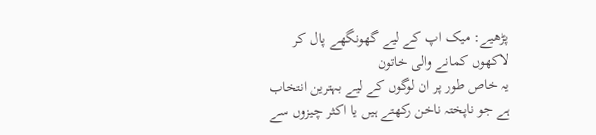پڑھیے: میک اپ کے لیے گھونگھے پال کر لاکھوں کمانے والی خاتون
یہ خاص طور پر ان لوگوں کے لیے بہترین انتخاب ہے جو ناپختہ ناخن رکھتے ہیں یا اکثر چیزوں سے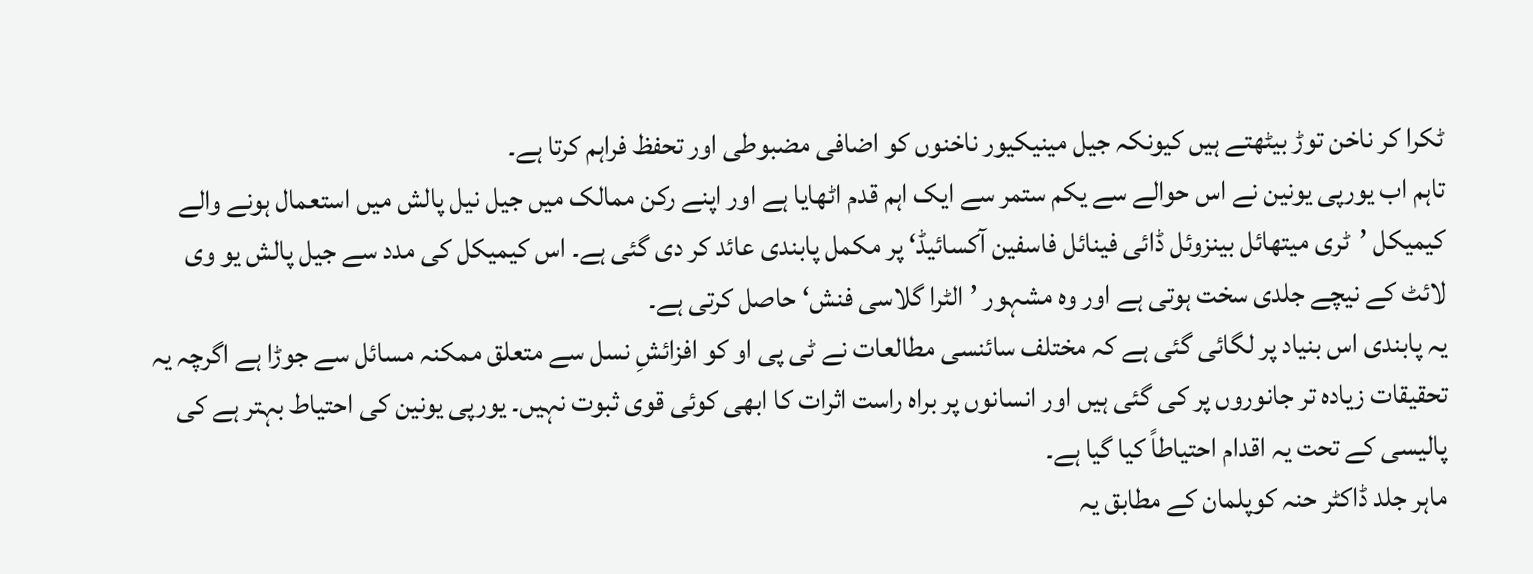ٹکرا کر ناخن توڑ بیٹھتے ہیں کیونکہ جیل مینیکیور ناخنوں کو اضافی مضبوطی اور تحفظ فراہم کرتا ہے۔
تاہم اب یورپی یونین نے اس حوالے سے یکم ستمر سے ایک اہم قدم اٹھایا ہے اور اپنے رکن ممالک میں جیل نیل پالش میں استعمال ہونے والے کیمیکل ’ٹری میتھائل بینزوئل ڈائی فینائل فاسفین آکسائیڈ‘ پر مکمل پابندی عائد کر دی گئی ہے۔ اس کیمیکل کی مدد سے جیل پالش یو وی لائٹ کے نیچے جلدی سخت ہوتی ہے اور وہ مشہور ’الٹرا گلاسی فنش‘ حاصل کرتی ہے۔
یہ پابندی اس بنیاد پر لگائی گئی ہے کہ مختلف سائنسی مطالعات نے ٹی پی او کو افزائشِ نسل سے متعلق ممکنہ مسائل سے جوڑا ہے اگرچہ یہ تحقیقات زیادہ تر جانوروں پر کی گئی ہیں اور انسانوں پر براہ راست اثرات کا ابھی کوئی قوی ثبوت نہیں۔ یورپی یونین کی احتیاط بہتر ہے کی پالیسی کے تحت یہ اقدام احتیاطاً کیا گیا ہے۔
ماہر جلد ڈاکٹر حنہ کوپلمان کے مطابق یہ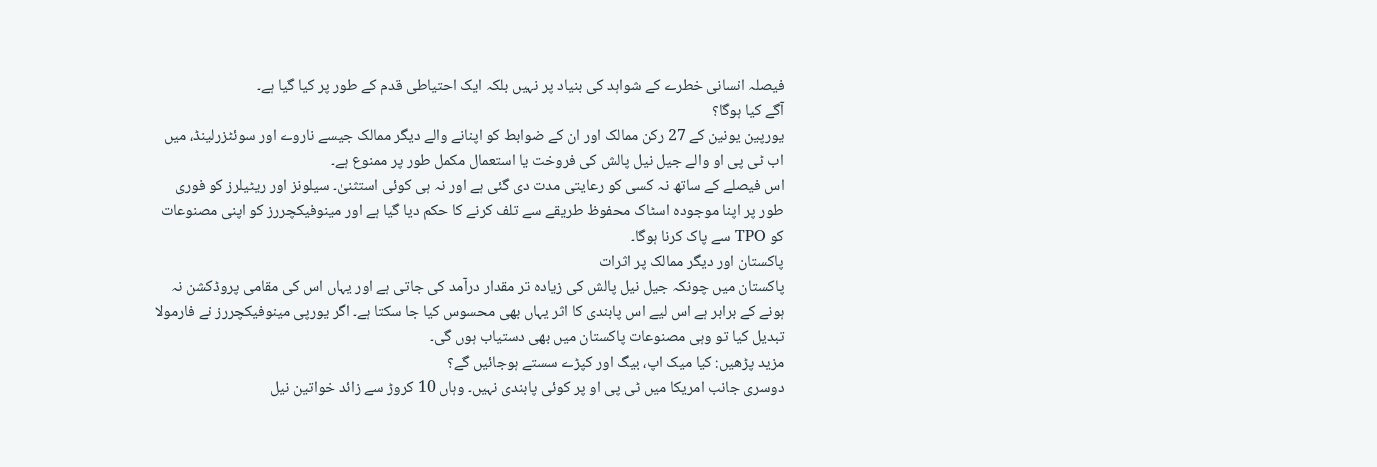فیصلہ انسانی خطرے کے شواہد کی بنیاد پر نہیں بلکہ ایک احتیاطی قدم کے طور پر کیا گیا ہے۔
آگے کیا ہوگا؟
یورپین یونین کے 27 رکن ممالک اور ان کے ضوابط کو اپنانے والے دیگر ممالک جیسے ناروے اور سوئٹزرلینڈ، میں اب ٹی پی او والے جیل نیل پالش کی فروخت یا استعمال مکمل طور پر ممنوع ہے۔
اس فیصلے کے ساتھ نہ کسی کو رعایتی مدت دی گئی ہے اور نہ ہی کوئی استثنیٰ۔ سیلونز اور ریٹیلرز کو فوری طور پر اپنا موجودہ اسٹاک محفوظ طریقے سے تلف کرنے کا حکم دیا گیا ہے اور مینوفیکچررز کو اپنی مصنوعات کو TPO سے پاک کرنا ہوگا۔
پاکستان اور دیگر ممالک پر اثرات
پاکستان میں چونکہ جیل نیل پالش کی زیادہ تر مقدار درآمد کی جاتی ہے اور یہاں اس کی مقامی پروڈکشن نہ ہونے کے برابر ہے اس لیے اس پابندی کا اثر یہاں بھی محسوس کیا جا سکتا ہے۔ اگر یورپی مینوفیکچررز نے فارمولا تبدیل کیا تو وہی مصنوعات پاکستان میں بھی دستیاب ہوں گی۔
مزید پڑھیں: کیا میک اپ، بیگ اور کپڑے سستے ہوجائیں گے؟
دوسری جانب امریکا میں ٹی پی او پر کوئی پابندی نہیں۔ وہاں 10 کروڑ سے زائد خواتین نیل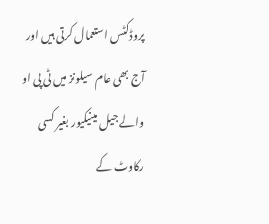پروڈکٹس استعمال کرتی ہیں اور آج بھی عام سیلونز میں ٹی پی او والے جیل مینیکیور بغیر کسی رکاوٹ کے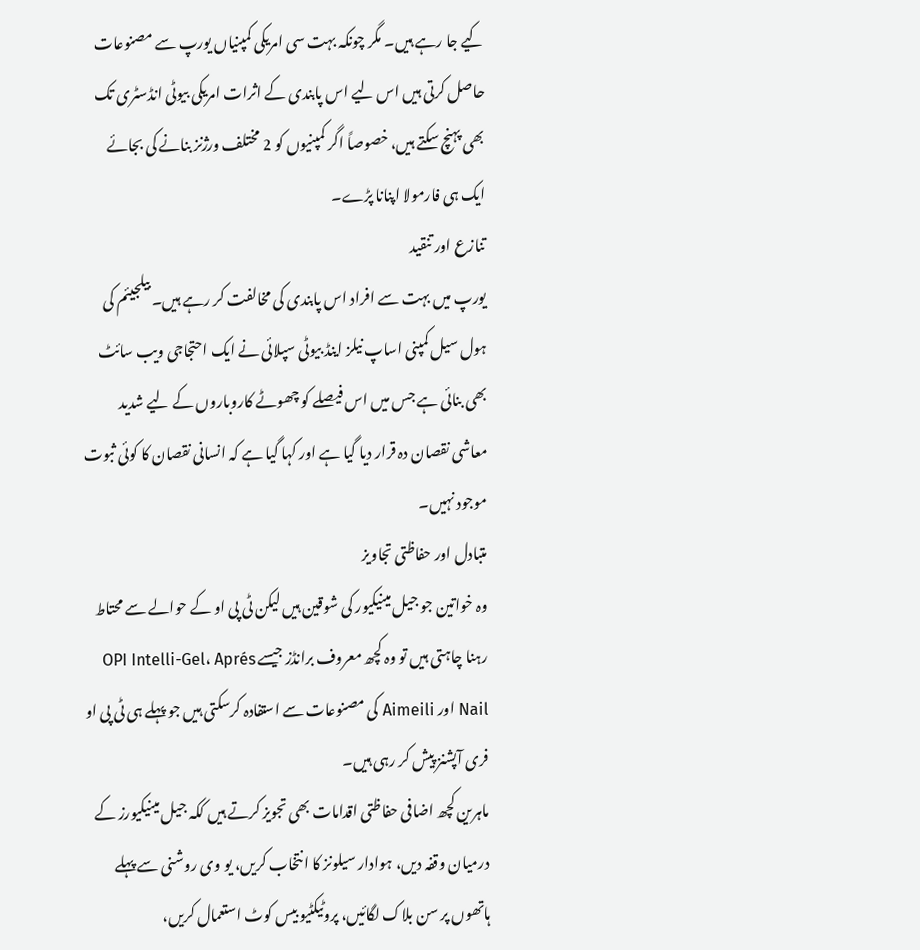کیے جا رہے ہیں۔ مگر چونکہ بہت سی امریکی کمپنیاں یورپ سے مصنوعات حاصل کرتی ہیں اس لیے اس پابندی کے اثرات امریکی بیوٹی انڈسٹری تک بھی پہنچ سکتے ہیں، خصوصاً اگر کمپنیوں کو 2 مختلف ورژنز بنانے کی بجائے ایک ہی فارمولا اپنانا پڑے۔
تنازع اور تنقید
یورپ میں بہت سے افراد اس پابندی کی مخالفت کر رہے ہیں۔ بیلجیئم کی ہول سیل کمپنی اساپ نیلز اینڈ بیوٹی سپلائی نے ایک احتجاجی ویب سائٹ بھی بنائی ہے جس میں اس فیصلے کو چھوٹے کاروباروں کے لیے شدید معاشی نقصان دہ قرار دیا گیا ہے اور کہا گیا ہے کہ انسانی نقصان کا کوئی ثبوت موجود نہیں۔
متبادل اور حفاظتی تجاویز
وہ خواتین جو جیل مینیکیور کی شوقین ہیں لیکن ٹی پی او کے حوالے سے محتاط رہنا چاہتی ہیں تو وہ کچھ معروف برانڈز جیسے OPI Intelli-Gel، Aprés Nail اور Aimeili کی مصنوعات سے استفادہ کرسکتی ہیں جو پہلے ہی ٹی پی او فری آپشنز پیش کر رہی ہیں۔
ماہرین کچھ اضافی حفاظتی اقدامات بھی تجویز کرتے ہیں ککہ جیل مینیکیورز کے درمیان وقفہ دیں، ہوادار سیلونز کا انتخاب کریں، یو وی روشنی سے پہلے ہاتھوں پر سن بلاک لگائیں، پروٹیکٹیو بیس کوٹ استعمال کریں،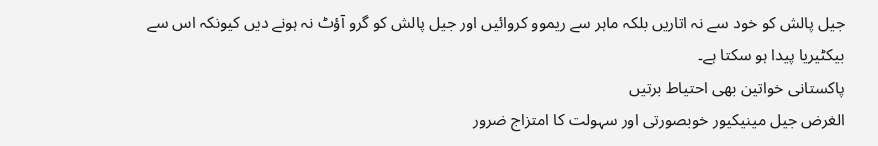جیل پالش کو خود سے نہ اتاریں بلکہ ماہر سے ریموو کروائیں اور جیل پالش کو گرو آؤٹ نہ ہونے دیں کیونکہ اس سے بیکٹیریا پیدا ہو سکتا ہے۔
پاکستانی خواتین بھی احتیاط برتیں
الغرض جیل مینیکیور خوبصورتی اور سہولت کا امتزاج ضرور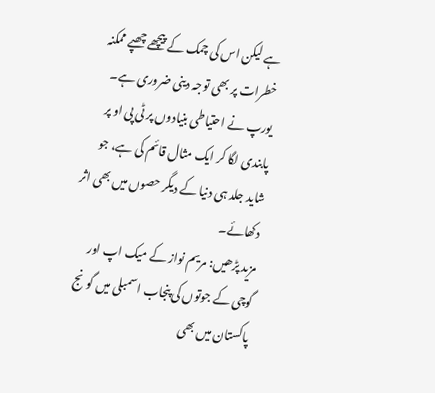ہے لیکن اس کی چمک کے پیچھے چھپے ممکنہ خطرات پر بھی توجہ دینی ضروری ہے۔
یورپ نے احتیاطی بنیادوں پر ٹی پی او پر پابندی لگا کر ایک مثال قائم کی ہے، جو شاید جلد ہی دنیا کے دیگر حصوں میں بھی اثر دکھائے۔
مزید پڑھیں: مریم نواز کے میک اپ اور گوچی کے جوتوں کی پنجاب اسمبلی میں گونج
پاکستان میں بھی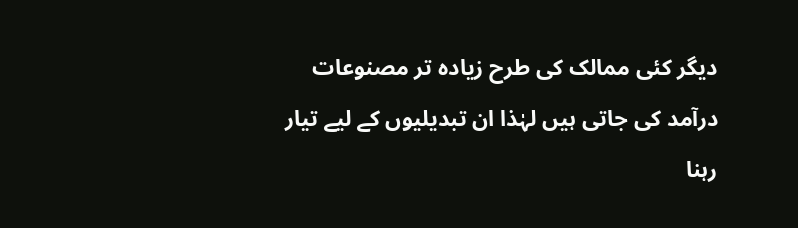دیگر کئی ممالک کی طرح زیادہ تر مصنوعات درآمد کی جاتی ہیں لہٰذا ان تبدیلیوں کے لیے تیار رہنا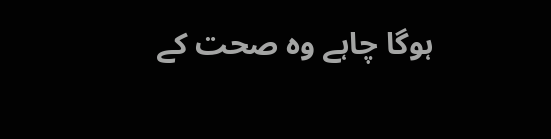ہوگا چاہے وہ صحت کے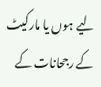لیے ہوں یا مارکیٹ کے رجحانات کے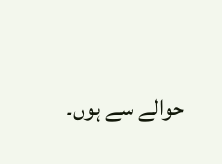حوالے سے ہوں۔